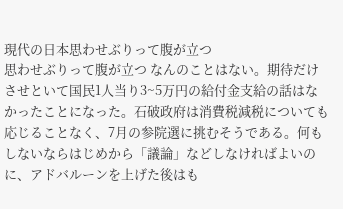現代の日本思わせぶりって腹が立つ
思わせぶりって腹が立つ なんのことはない。期待だけさせといて国民1人当り3~5万円の給付金支給の話はなかったことになった。石破政府は消費税減税についても応じることなく、7月の参院選に挑むそうである。何もしないならはじめから「議論」などしなければよいのに、アドバルーンを上げた後はも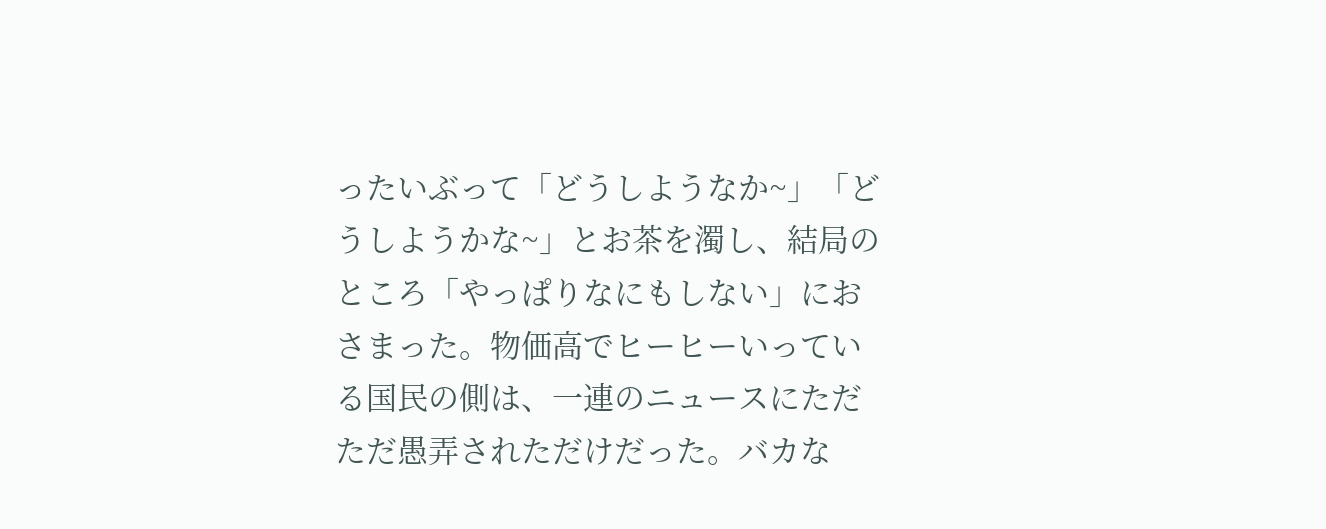ったいぶって「どうしようなか~」「どうしようかな~」とお茶を濁し、結局のところ「やっぱりなにもしない」におさまった。物価高でヒーヒーいっている国民の側は、一連のニュースにただただ愚弄されただけだった。バカな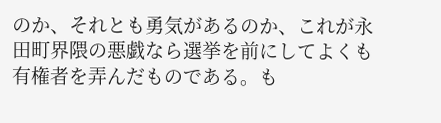のか、それとも勇気があるのか、これが永田町界隈の悪戯なら選挙を前にしてよくも有権者を弄んだものである。も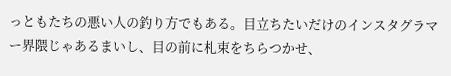っともたちの悪い人の釣り方でもある。目立ちたいだけのインスタグラマー界隈じゃあるまいし、目の前に札束をちらつかせ、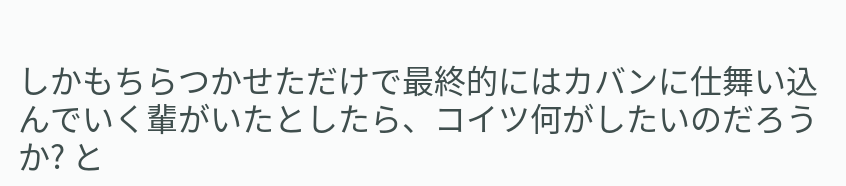しかもちらつかせただけで最終的にはカバンに仕舞い込んでいく輩がいたとしたら、コイツ何がしたいのだろうか? と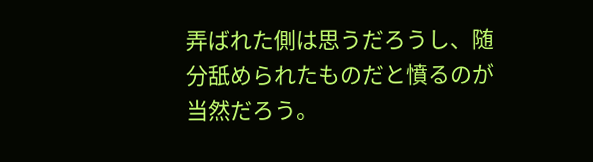弄ばれた側は思うだろうし、随分舐められたものだと憤るのが当然だろう。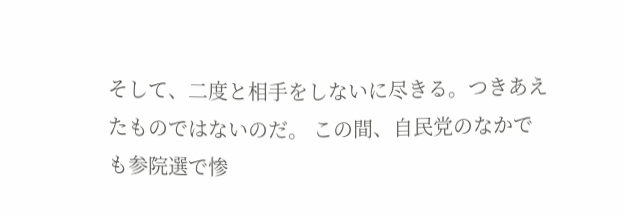そして、二度と相手をしないに尽きる。つきあえたものではないのだ。 この間、自民党のなかでも参院選で惨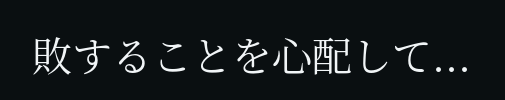敗することを心配して...